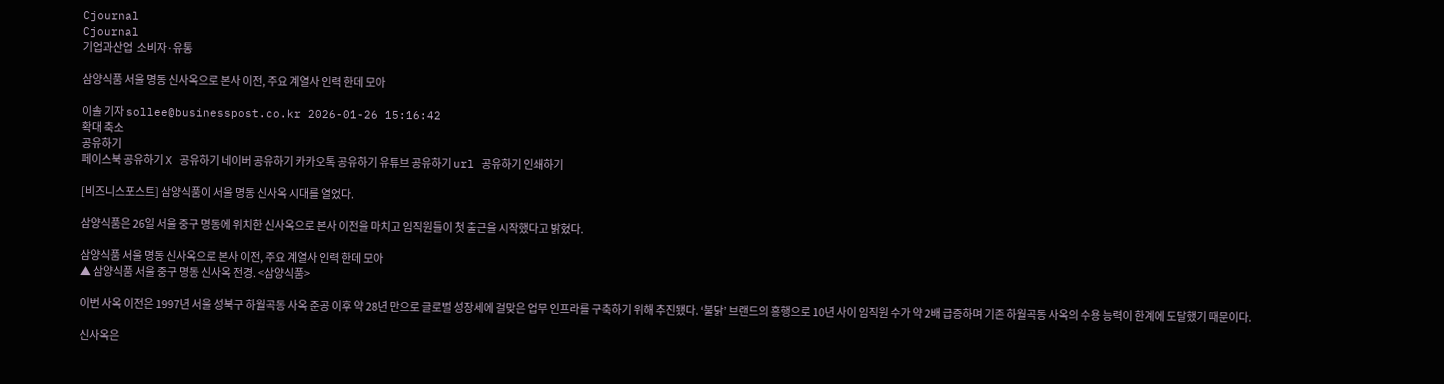Cjournal
Cjournal
기업과산업  소비자·유통

삼양식품 서울 명동 신사옥으로 본사 이전, 주요 계열사 인력 한데 모아

이솔 기자 sollee@businesspost.co.kr 2026-01-26 15:16:42
확대 축소
공유하기
페이스북 공유하기 X 공유하기 네이버 공유하기 카카오톡 공유하기 유튜브 공유하기 url 공유하기 인쇄하기

[비즈니스포스트] 삼양식품이 서울 명동 신사옥 시대를 열었다.

삼양식품은 26일 서울 중구 명동에 위치한 신사옥으로 본사 이전을 마치고 임직원들이 첫 출근을 시작했다고 밝혔다.

삼양식품 서울 명동 신사옥으로 본사 이전, 주요 계열사 인력 한데 모아
▲ 삼양식품 서울 중구 명동 신사옥 전경. <삼양식품>

이번 사옥 이전은 1997년 서울 성북구 하월곡동 사옥 준공 이후 약 28년 만으로 글로벌 성장세에 걸맞은 업무 인프라를 구축하기 위해 추진됐다. ‘불닭’ 브랜드의 흥행으로 10년 사이 임직원 수가 약 2배 급증하며 기존 하월곡동 사옥의 수용 능력이 한계에 도달했기 때문이다.

신사옥은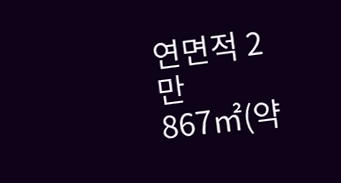연면적 2만867㎡(약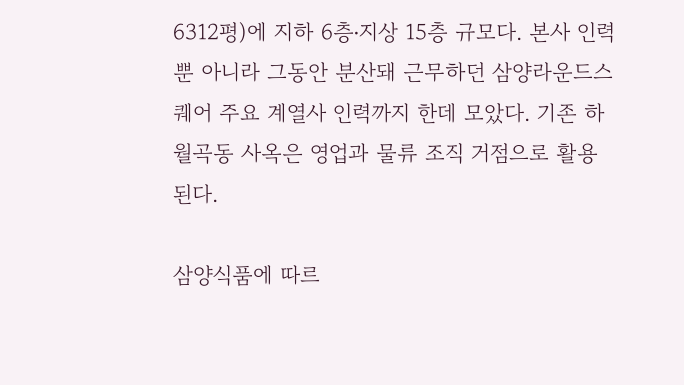6312평)에 지하 6층ᐧ지상 15층 규모다. 본사 인력뿐 아니라 그동안 분산돼 근무하던 삼양라운드스퀘어 주요 계열사 인력까지 한데 모았다. 기존 하월곡동 사옥은 영업과 물류 조직 거점으로 활용된다.

삼양식품에 따르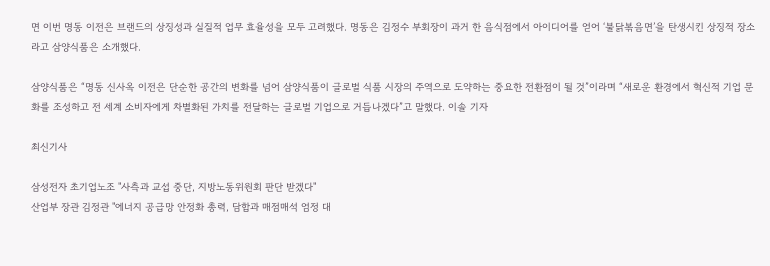면 이번 명동 이전은 브랜드의 상징성과 실질적 업무 효율성을 모두 고려했다. 명동은 김정수 부회장이 과거 한 음식점에서 아이디어를 얻어 ‘불닭볶음면’을 탄생시킨 상징적 장소라고 삼양식품은 소개했다.

삼양식품은 “명동 신사옥 이전은 단순한 공간의 변화를 넘어 삼양식품이 글로벌 식품 시장의 주역으로 도약하는 중요한 전환점이 될 것”이라며 “새로운 환경에서 혁신적 기업 문화를 조성하고 전 세계 소비자에게 차별화된 가치를 전달하는 글로벌 기업으로 거듭나겠다”고 말했다. 이솔 기자

최신기사

삼성전자 초기업노조 "사측과 교섭 중단, 지방노동위원회 판단 받겠다"
산업부 장관 김정관 "에너지 공급망 안정화 총력, 담합과 매점매석 엄정 대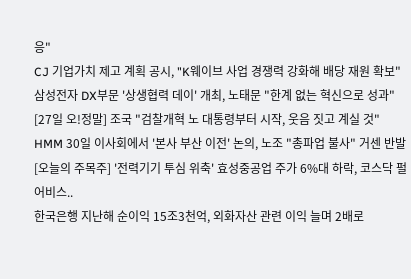응"
CJ 기업가치 제고 계획 공시, "K웨이브 사업 경쟁력 강화해 배당 재원 확보"
삼성전자 DX부문 '상생협력 데이' 개최, 노태문 "한계 없는 혁신으로 성과"
[27일 오!정말] 조국 "검찰개혁 노 대통령부터 시작, 웃음 짓고 계실 것"
HMM 30일 이사회에서 '본사 부산 이전' 논의, 노조 "총파업 불사" 거센 반발
[오늘의 주목주] '전력기기 투심 위축' 효성중공업 주가 6%대 하락, 코스닥 펄어비스..
한국은행 지난해 순이익 15조3천억, 외화자산 관련 이익 늘며 2배로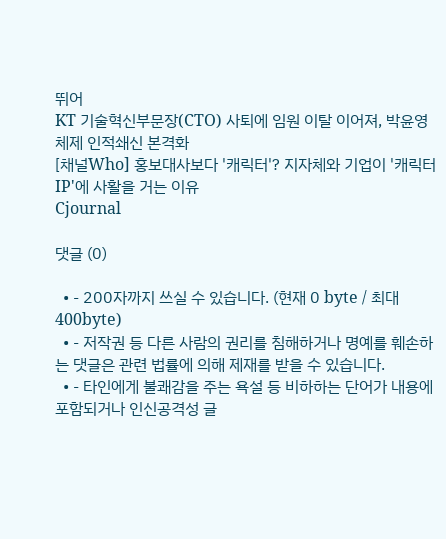뛰어
KT 기술혁신부문장(CTO) 사퇴에 임원 이탈 이어져, 박윤영 체제 인적쇄신 본격화
[채널Who] 홍보대사보다 '캐릭터'? 지자체와 기업이 '캐릭터 IP'에 사활을 거는 이유
Cjournal

댓글 (0)

  • - 200자까지 쓰실 수 있습니다. (현재 0 byte / 최대 400byte)
  • - 저작권 등 다른 사람의 권리를 침해하거나 명예를 훼손하는 댓글은 관련 법률에 의해 제재를 받을 수 있습니다.
  • - 타인에게 불쾌감을 주는 욕설 등 비하하는 단어가 내용에 포함되거나 인신공격성 글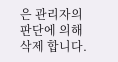은 관리자의 판단에 의해 삭제 합니다.